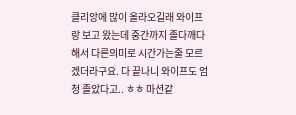클리앙에 많이 올라오길래 와이프랑 보고 왔는데 중간까지 졸다깨다해서 다른의미로 시간가는줄 모르겠더라구요. 다 끝나니 와이프도 엄청 졸았다고.. ㅎㅎ 마션같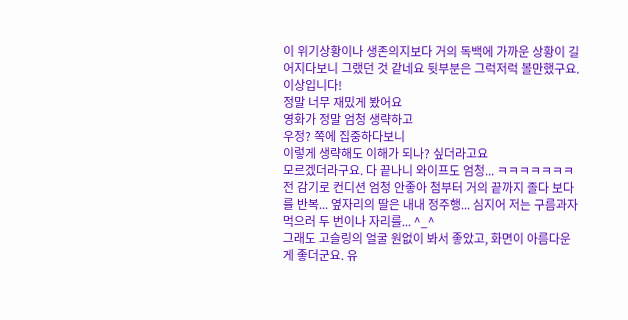이 위기상황이나 생존의지보다 거의 독백에 가까운 상황이 길어지다보니 그랬던 것 같네요 뒷부분은 그럭저럭 볼만했구요. 이상입니다!
정말 너무 재밌게 봤어요
영화가 정말 엄청 생략하고
우정? 쪽에 집중하다보니
이렇게 생략해도 이해가 되나? 싶더라고요
모르겠더라구요. 다 끝나니 와이프도 엄청... ㅋㅋㅋㅋㅋㅋㅋ
전 감기로 컨디션 엄청 안좋아 첨부터 거의 끝까지 졸다 보다를 반복... 옆자리의 딸은 내내 정주행... 심지어 저는 구름과자 먹으러 두 번이나 자리를... ^_^
그래도 고슬링의 얼굴 원없이 봐서 좋았고, 화면이 아름다운게 좋더군요. 유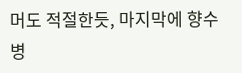머도 적절한듯, 마지막에 향수병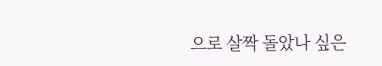으로 살짝 돌았나 싶은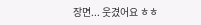장면... 웃겼어요 ㅎㅎ